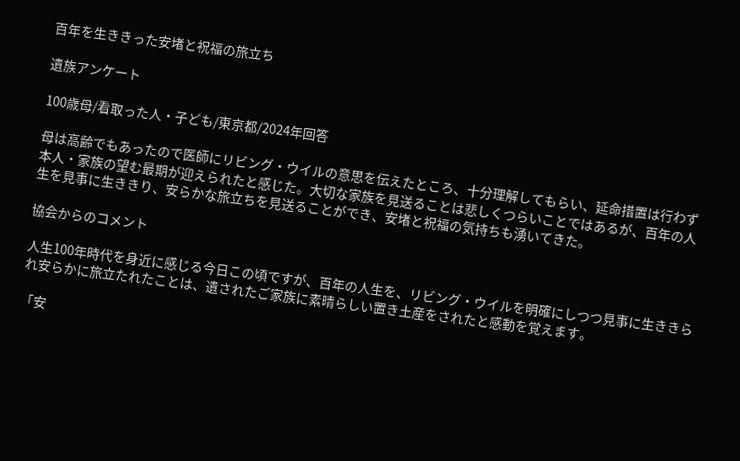百年を生ききった安堵と祝福の旅立ち

遺族アンケート

100歳母/看取った人・子ども/東京都/2024年回答

母は高齢でもあったので医師にリビング・ウイルの意思を伝えたところ、十分理解してもらい、延命措置は行わず本人・家族の望む最期が迎えられたと感じた。大切な家族を見送ることは悲しくつらいことではあるが、百年の人生を見事に生ききり、安らかな旅立ちを見送ることができ、安堵と祝福の気持ちも湧いてきた。

協会からのコメント

人生100年時代を身近に感じる今日この頃ですが、百年の人生を、リビング・ウイルを明確にしつつ見事に生ききられ安らかに旅立たれたことは、遺されたご家族に素晴らしい置き土産をされたと感動を覚えます。

「安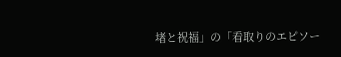堵と祝福」の「看取りのエピソー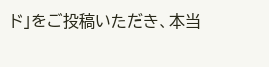ド」をご投稿いただき、本当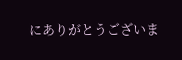にありがとうございま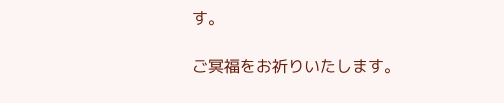す。

ご冥福をお祈りいたします。